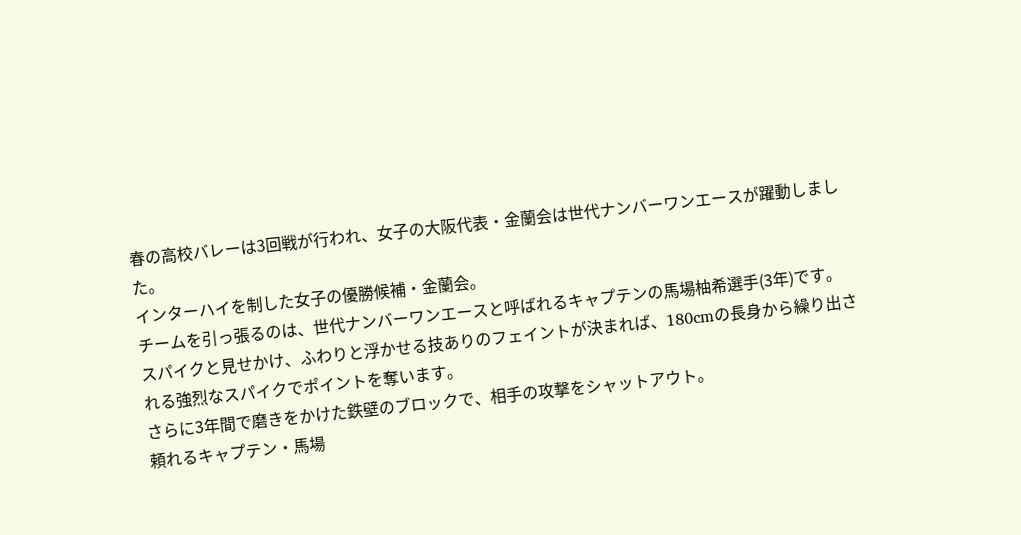春の高校バレーは3回戦が行われ、女子の大阪代表・金蘭会は世代ナンバーワンエースが躍動しました。
インターハイを制した女子の優勝候補・金蘭会。
チームを引っ張るのは、世代ナンバーワンエースと呼ばれるキャプテンの馬場柚希選手(3年)です。
スパイクと見せかけ、ふわりと浮かせる技ありのフェイントが決まれば、180cmの長身から繰り出される強烈なスパイクでポイントを奪います。
さらに3年間で磨きをかけた鉄壁のブロックで、相手の攻撃をシャットアウト。
頼れるキャプテン・馬場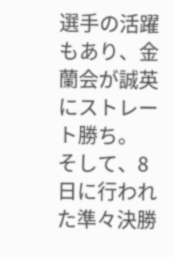選手の活躍もあり、金蘭会が誠英にストレート勝ち。
そして、8日に行われた準々決勝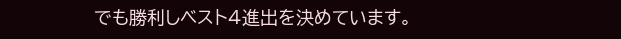でも勝利しベスト4進出を決めています。